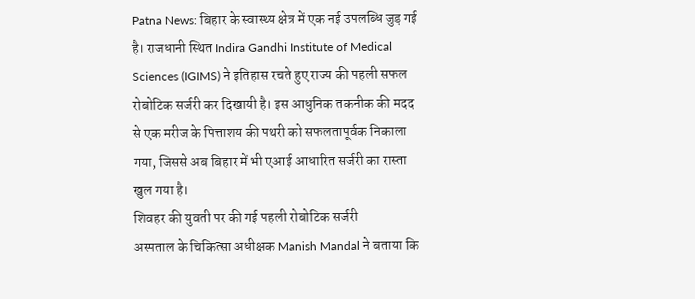Patna News: बिहार के स्वास्थ्य क्षेत्र में एक नई उपलब्धि जुड़ गई है। राजधानी स्थित Indira Gandhi Institute of Medical Sciences (IGIMS) ने इतिहास रचते हुए राज्य की पहली सफल रोबोटिक सर्जरी कर दिखायी है। इस आधुनिक तकनीक की मदद से एक मरीज के पित्ताशय की पथरी को सफलतापूर्वक निकाला गया, जिससे अब बिहार में भी एआई आधारित सर्जरी का रास्ता खुल गया है।
शिवहर की युवती पर की गई पहली रोबोटिक सर्जरी
अस्पताल के चिकित्सा अधीक्षक Manish Mandal ने बताया कि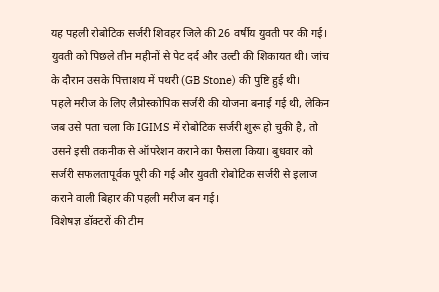यह पहली रोबोटिक सर्जरी शिवहर जिले की 26 वर्षीय युवती पर की गई। युवती को पिछले तीन महीनों से पेट दर्द और उल्टी की शिकायत थी। जांच के दौरान उसके पित्ताशय में पथरी (GB Stone) की पुष्टि हुई थी।
पहले मरीज के लिए लैप्रोस्कोपिक सर्जरी की योजना बनाई गई थी, लेकिन जब उसे पता चला कि IGIMS में रोबोटिक सर्जरी शुरू हो चुकी है, तो उसने इसी तकनीक से ऑपरेशन कराने का फैसला किया। बुधवार को सर्जरी सफलतापूर्वक पूरी की गई और युवती रोबोटिक सर्जरी से इलाज कराने वाली बिहार की पहली मरीज बन गई।
विशेषज्ञ डॉक्टरों की टीम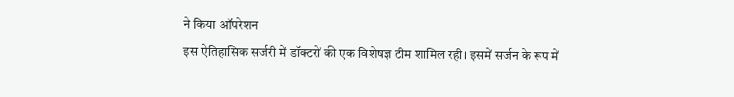ने किया ऑपरेशन
इस ऐतिहासिक सर्जरी में डॉक्टरों की एक विशेषज्ञ टीम शामिल रही। इसमें सर्जन के रूप में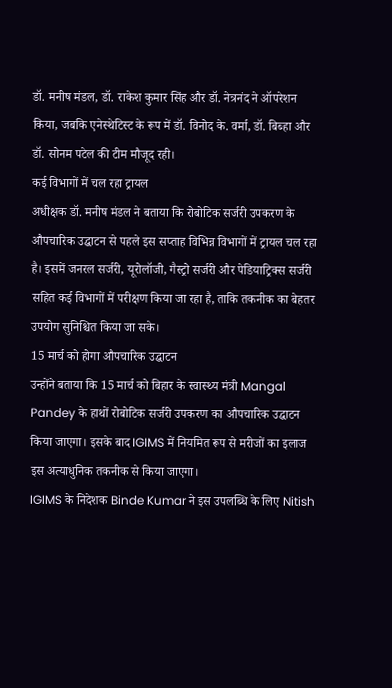डॉ. मनीष मंडल, डॉ. राकेश कुमार सिंह और डॉ. नेत्रनंद ने ऑपरेशन किया, जबकि एनेस्थेटिस्ट के रूप में डॉ. विनोद के. वर्मा, डॉ. बिब्हा और डॉ. सोनम पटेल की टीम मौजूद रही।
कई विभागों में चल रहा ट्रायल
अधीक्षक डॉ. मनीष मंडल ने बताया कि रोबोटिक सर्जरी उपकरण के औपचारिक उद्घाटन से पहले इस सप्ताह विभिन्न विभागों में ट्रायल चल रहा है। इसमें जनरल सर्जरी, यूरोलॉजी, गैस्ट्रो सर्जरी और पेडियाट्रिक्स सर्जरी सहित कई विभागों में परीक्षण किया जा रहा है, ताकि तकनीक का बेहतर उपयोग सुनिश्चित किया जा सके।
15 मार्च को होगा औपचारिक उद्घाटन
उन्होंने बताया कि 15 मार्च को बिहार के स्वास्थ्य मंत्री Mangal Pandey के हाथों रोबोटिक सर्जरी उपकरण का औपचारिक उद्घाटन किया जाएगा। इसके बाद IGIMS में नियमित रूप से मरीजों का इलाज इस अत्याधुनिक तकनीक से किया जाएगा।
IGIMS के निदेशक Binde Kumar ने इस उपलब्धि के लिए Nitish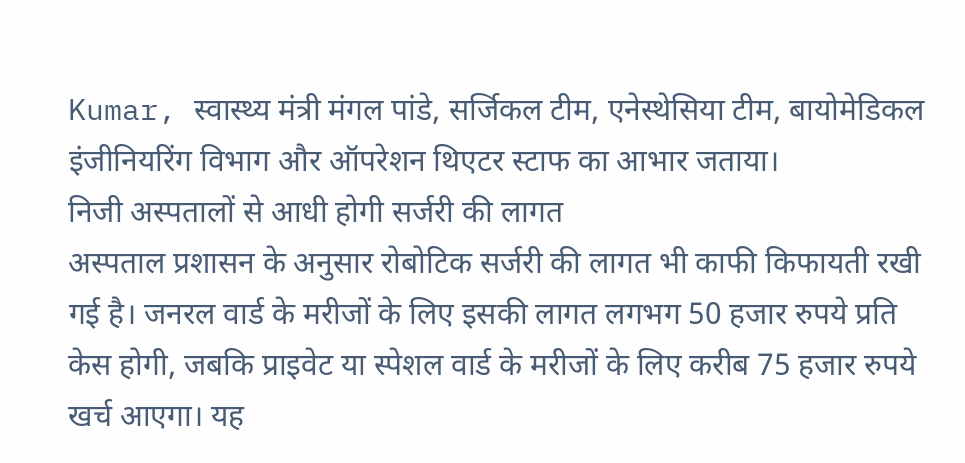Kumar, स्वास्थ्य मंत्री मंगल पांडे, सर्जिकल टीम, एनेस्थेसिया टीम, बायोमेडिकल इंजीनियरिंग विभाग और ऑपरेशन थिएटर स्टाफ का आभार जताया।
निजी अस्पतालों से आधी होगी सर्जरी की लागत
अस्पताल प्रशासन के अनुसार रोबोटिक सर्जरी की लागत भी काफी किफायती रखी गई है। जनरल वार्ड के मरीजों के लिए इसकी लागत लगभग 50 हजार रुपये प्रति केस होगी, जबकि प्राइवेट या स्पेशल वार्ड के मरीजों के लिए करीब 75 हजार रुपये खर्च आएगा। यह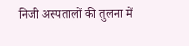निजी अस्पतालों की तुलना में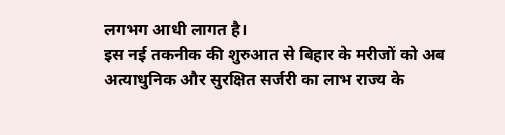लगभग आधी लागत है।
इस नई तकनीक की शुरुआत से बिहार के मरीजों को अब अत्याधुनिक और सुरक्षित सर्जरी का लाभ राज्य के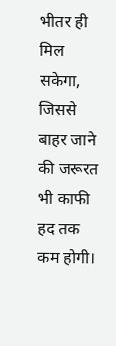भीतर ही मिल सकेगा, जिससे बाहर जाने की जरूरत भी काफी हद तक कम होगी।